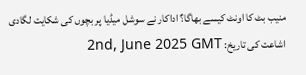منیب بٹ کا اونٹ کیسے بھاگا؟ اداکار نے سوشل میڈیا پر بچوں کی شکایت لگادی
اشاعت کی تاریخ: 2nd, June 2025 GMT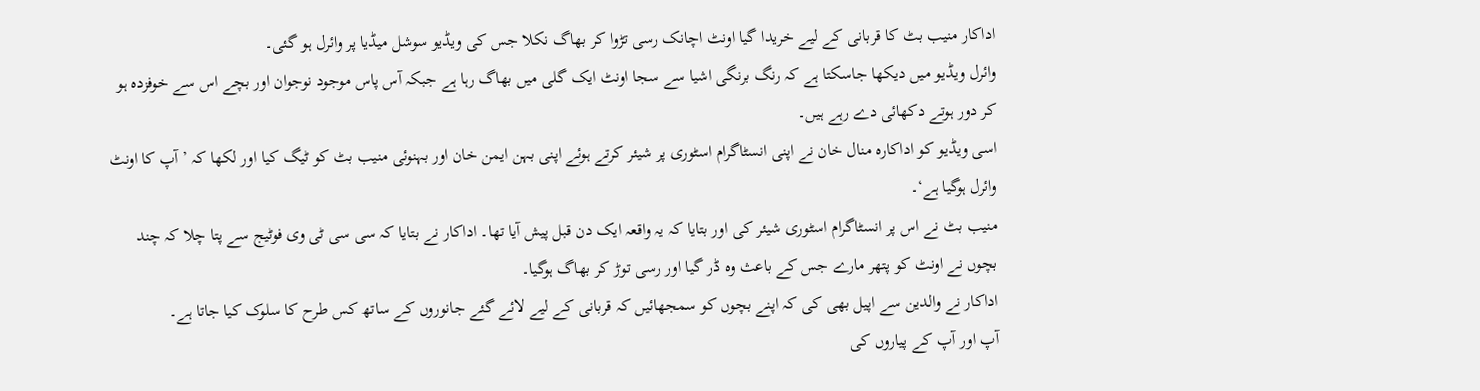اداکار منیب بٹ کا قربانی کے لیے خریدا گیا اونٹ اچانک رسی تڑوا کر بھاگ نکلا جس کی ویڈیو سوشل میڈیا پر وائرل ہو گئی۔
وائرل ویڈیو میں دیکھا جاسکتا ہے کہ رنگ برنگی اشیا سے سجا اونٹ ایک گلی میں بھاگ رہا ہے جبکہ آس پاس موجود نوجوان اور بچے اس سے خوفزدہ ہو کر دور ہوتے دکھائی دے رہے ہیں۔
اسی ویڈیو کو اداکارہ منال خان نے اپنی انسٹاگرام اسٹوری پر شیئر کرتے ہوئے اپنی بہن ایمن خان اور بہنوئی منیب بٹ کو ٹیگ کیا اور لکھا کہ ’آپ کا اونٹ وائرل ہوگیا ہے‘۔
منیب بٹ نے اس پر انسٹاگرام اسٹوری شیئر کی اور بتایا کہ یہ واقعہ ایک دن قبل پیش آیا تھا۔ اداکار نے بتایا کہ سی سی ٹی وی فوٹیج سے پتا چلا کہ چند بچوں نے اونٹ کو پتھر مارے جس کے باعث وہ ڈر گیا اور رسی توڑ کر بھاگ ہوگیا۔
اداکار نے والدین سے اپیل بھی کی کہ اپنے بچوں کو سمجھائیں کہ قربانی کے لیے لائے گئے جانوروں کے ساتھ کس طرح کا سلوک کیا جاتا ہے۔
آپ اور آپ کے پیاروں کی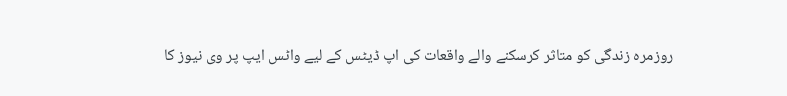روزمرہ زندگی کو متاثر کرسکنے والے واقعات کی اپ ڈیٹس کے لیے واٹس ایپ پر وی نیوز کا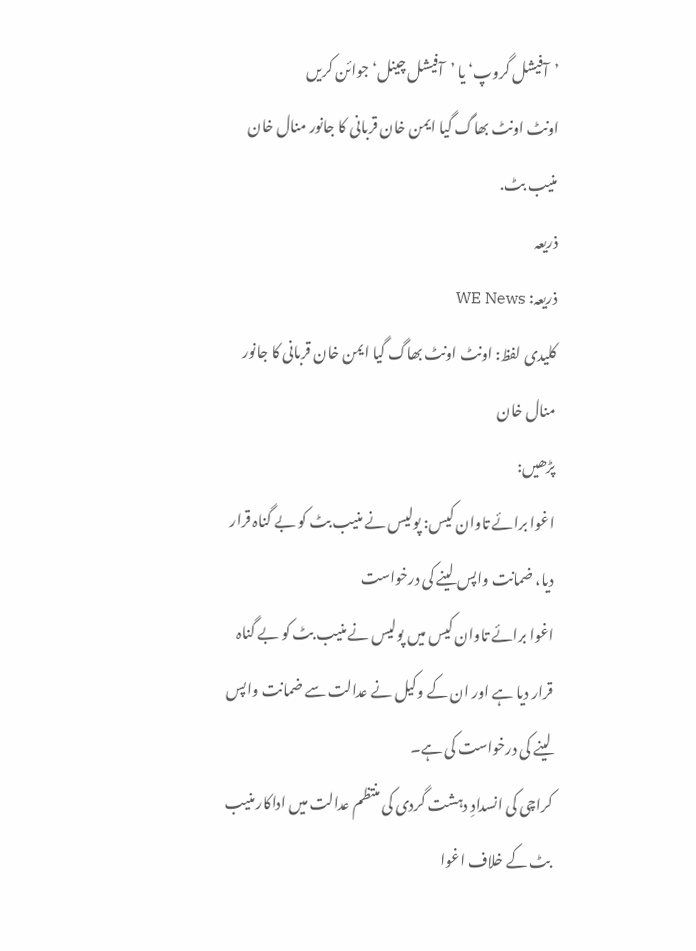’آفیشل گروپ‘ یا ’آفیشل چینل‘ جوائن کریں
اونٹ اونٹ بھاگ گیا ایمن خان قربانی کا جانور منال خان منیب بٹ.
ذریعہ
ذریعہ: WE News
کلیدی لفظ: اونٹ اونٹ بھاگ گیا ایمن خان قربانی کا جانور منال خان
پڑھیں:
اغوا برائے تاوان کیس: پولیس نے منیب بٹ کو بے گناہ قرار دیا، ضمانت واپس لینے کی درخواست
اغوا برائے تاوان کیس میں پولیس نے منیب بٹ کو بے گناہ قرار دیا ہے اور ان کے وکیل نے عدالت سے ضمانت واپس لینے کی درخواست کی ہے۔
کراچی کی انسدادِ دہشت گردی کی منتظم عدالت میں اداکار منیب بٹ کے خلاف اغوا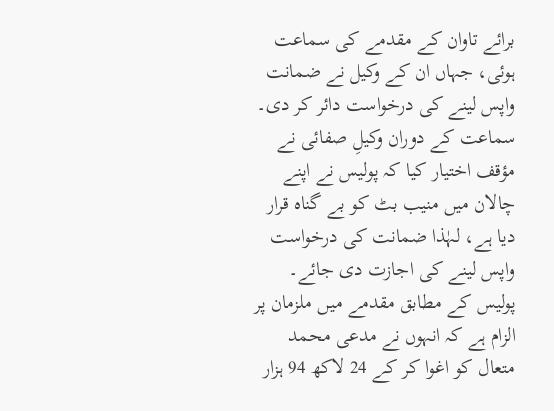برائے تاوان کے مقدمے کی سماعت ہوئی، جہاں ان کے وکیل نے ضمانت واپس لینے کی درخواست دائر کر دی۔
سماعت کے دوران وکیلِ صفائی نے مؤقف اختیار کیا کہ پولیس نے اپنے چالان میں منیب بٹ کو بے گناہ قرار دیا ہے، لہٰذا ضمانت کی درخواست واپس لینے کی اجازت دی جائے۔
پولیس کے مطابق مقدمے میں ملزمان پر الزام ہے کہ انہوں نے مدعی محمد متعال کو اغوا کر کے 24 لاکھ 94 ہزار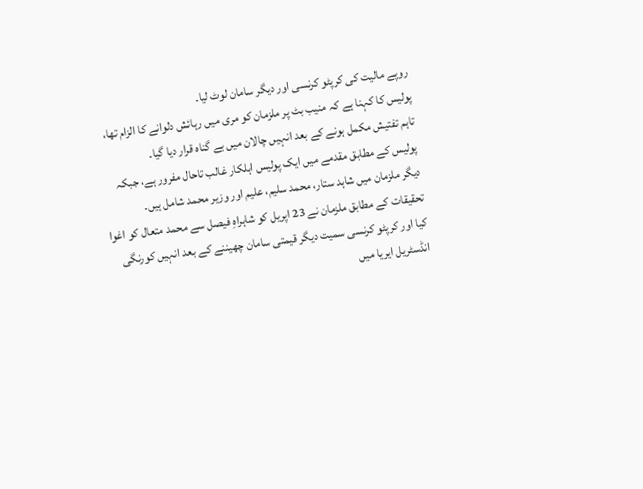روپے مالیت کی کرپٹو کرنسی اور دیگر سامان لوٹ لیا۔
پولیس کا کہنا ہے کہ منیب بٹ پر ملزمان کو مری میں رہائش دلوانے کا الزام تھا، تاہم تفتیش مکمل ہونے کے بعد انہیں چالان میں بے گناہ قرار دیا گیا۔
پولیس کے مطابق مقدمے میں ایک پولیس اہلکار غالب تاحال مفرور ہے، جبکہ دیگر ملزمان میں شاہد ستار، محمد سلیم، علیم اور وزیر محمد شامل ہیں۔
تحقیقات کے مطابق ملزمان نے 23 اپریل کو شاہراہِ فیصل سے محمد متعال کو اغوا کیا اور کرپٹو کرنسی سمیت دیگر قیمتی سامان چھیننے کے بعد انہیں کورنگی انڈسٹریل ایریا میں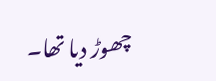چھوڑ دیا تھا۔